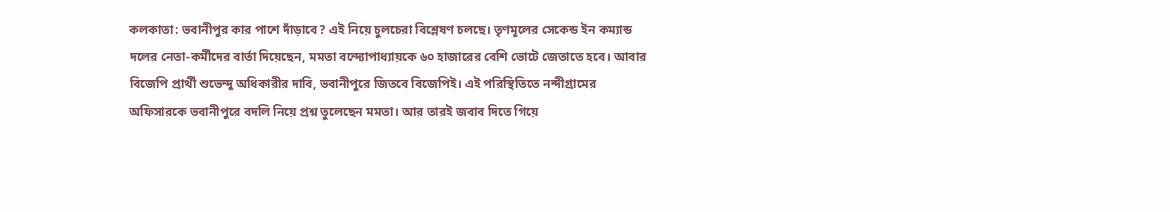কলকাতা: ভবানীপুর কার পাশে দাঁড়াবে? এই নিয়ে চুলচেরা বিশ্লেষণ চলছে। তৃণমূলের সেকেন্ড ইন কম্যান্ড দলের নেতা-কর্মীদের বার্তা দিয়েছেন, মমতা বন্দ্যোপাধ্যায়কে ৬০ হাজারের বেশি ভোটে জেতাতে হবে। আবার বিজেপি প্রার্থী শুভেন্দু অধিকারীর দাবি, ভবানীপুরে জিতবে বিজেপিই। এই পরিস্থিতিতে নন্দীগ্রামের অফিসারকে ভবানীপুরে বদলি নিয়ে প্রশ্ন তুলেছেন মমতা। আর তারই জবাব দিতে গিয়ে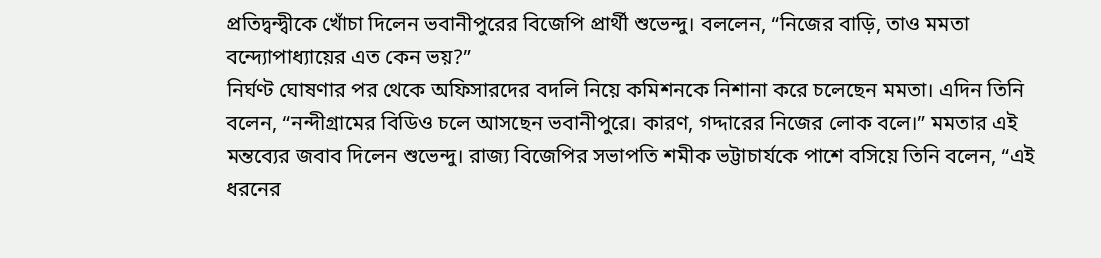প্রতিদ্বন্দ্বীকে খোঁচা দিলেন ভবানীপুরের বিজেপি প্রার্থী শুভেন্দু। বললেন, “নিজের বাড়ি, তাও মমতা বন্দ্যোপাধ্যায়ের এত কেন ভয়?”
নির্ঘণ্ট ঘোষণার পর থেকে অফিসারদের বদলি নিয়ে কমিশনকে নিশানা করে চলেছেন মমতা। এদিন তিনি বলেন, “নন্দীগ্রামের বিডিও চলে আসছেন ভবানীপুরে। কারণ, গদ্দারের নিজের লোক বলে।” মমতার এই মন্তব্যের জবাব দিলেন শুভেন্দু। রাজ্য বিজেপির সভাপতি শমীক ভট্টাচার্যকে পাশে বসিয়ে তিনি বলেন, “এই ধরনের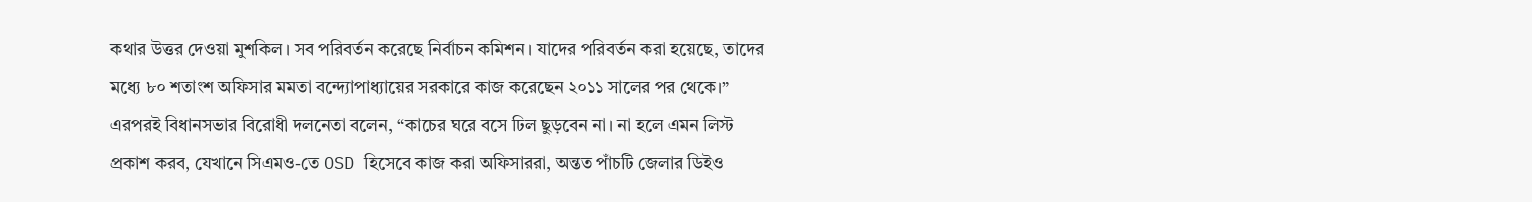কথার উত্তর দেওয়া মুশকিল। সব পরিবর্তন করেছে নির্বাচন কমিশন। যাদের পরিবর্তন করা হয়েছে, তাদের মধ্যে ৮০ শতাংশ অফিসার মমতা বন্দ্যোপাধ্যায়ের সরকারে কাজ করেছেন ২০১১ সালের পর থেকে।” এরপরই বিধানসভার বিরোধী দলনেতা বলেন, “কাচের ঘরে বসে ঢিল ছুড়বেন না। না হলে এমন লিস্ট প্রকাশ করব, যেখানে সিএমও-তে OSD হিসেবে কাজ করা অফিসাররা, অন্তত পাঁচটি জেলার ডিইও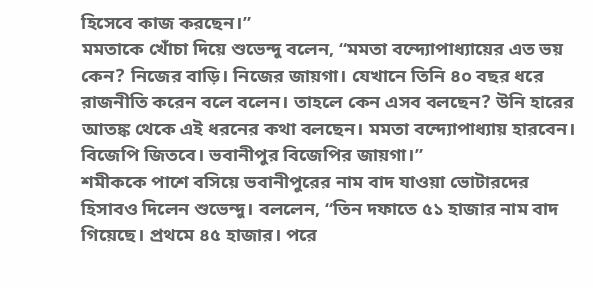হিসেবে কাজ করছেন।”
মমতাকে খোঁচা দিয়ে শুভেন্দু বলেন, “মমতা বন্দ্যোপাধ্যায়ের এত ভয় কেন? নিজের বাড়ি। নিজের জায়গা। যেখানে তিনি ৪০ বছর ধরে রাজনীতি করেন বলে বলেন। তাহলে কেন এসব বলছেন? উনি হারের আতঙ্ক থেকে এই ধরনের কথা বলছেন। মমতা বন্দ্যোপাধ্যায় হারবেন। বিজেপি জিতবে। ভবানীপুর বিজেপির জায়গা।”
শমীককে পাশে বসিয়ে ভবানীপুরের নাম বাদ যাওয়া ভোটারদের হিসাবও দিলেন শুভেন্দু। বললেন, “তিন দফাতে ৫১ হাজার নাম বাদ গিয়েছে। প্রথমে ৪৫ হাজার। পরে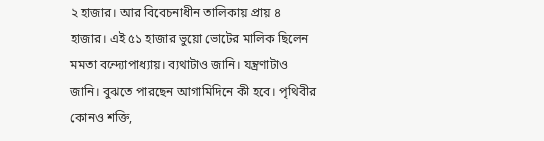২ হাজার। আর বিবেচনাধীন তালিকায় প্রায় ৪ হাজার। এই ৫১ হাজার ভুয়ো ভোটের মালিক ছিলেন মমতা বন্দ্যোপাধ্যায়। ব্যথাটাও জানি। যন্ত্রণাটাও জানি। বুঝতে পারছেন আগামিদিনে কী হবে। পৃথিবীর কোনও শক্তি,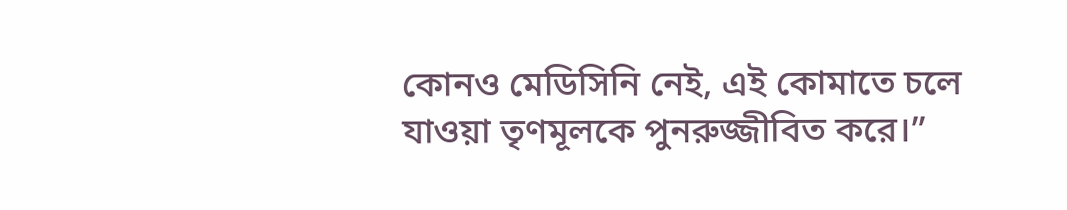কোনও মেডিসিনি নেই, এই কোমাতে চলে যাওয়া তৃণমূলকে পুনরুজ্জীবিত করে।”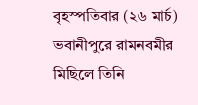বৃহস্পতিবার (২৬ মার্চ) ভবানীপুরে রামনবমীর মিছিলে তিনি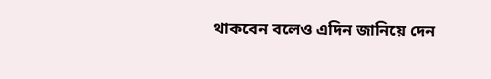থাকবেন বলেও এদিন জানিয়ে দেন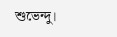শুভেন্দু।